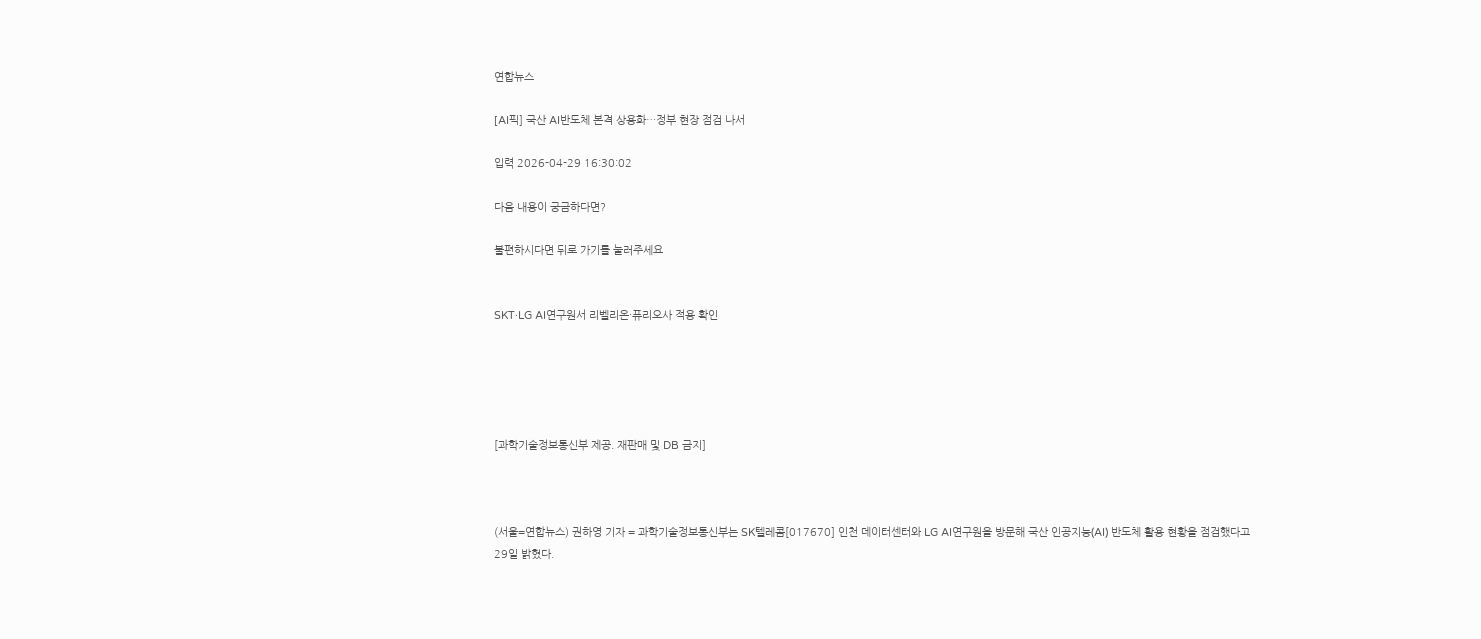연합뉴스

[AI픽] 국산 AI반도체 본격 상용화…정부 현장 점검 나서

입력 2026-04-29 16:30:02

다음 내용이 궁금하다면?

불편하시다면 뒤로 가기를 눌러주세요


SKT·LG AI연구원서 리벨리온·퓨리오사 적용 확인





[과학기술정보통신부 제공. 재판매 및 DB 금지]



(서울=연합뉴스) 권하영 기자 = 과학기술정보통신부는 SK텔레콤[017670] 인천 데이터센터와 LG AI연구원을 방문해 국산 인공지능(AI) 반도체 활용 현황을 점검했다고 29일 밝혔다.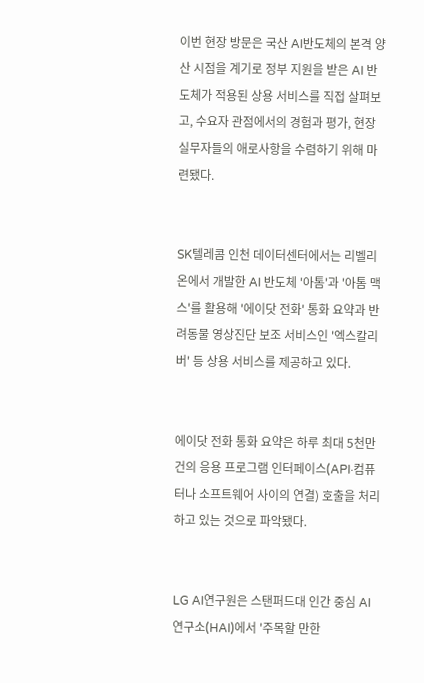이번 현장 방문은 국산 AI반도체의 본격 양산 시점을 계기로 정부 지원을 받은 AI 반도체가 적용된 상용 서비스를 직접 살펴보고, 수요자 관점에서의 경험과 평가, 현장 실무자들의 애로사항을 수렴하기 위해 마련됐다.


SK텔레콤 인천 데이터센터에서는 리벨리온에서 개발한 AI 반도체 '아톰'과 '아톰 맥스'를 활용해 '에이닷 전화' 통화 요약과 반려동물 영상진단 보조 서비스인 '엑스칼리버' 등 상용 서비스를 제공하고 있다.


에이닷 전화 통화 요약은 하루 최대 5천만건의 응용 프로그램 인터페이스(API·컴퓨터나 소프트웨어 사이의 연결) 호출을 처리하고 있는 것으로 파악됐다.


LG AI연구원은 스탠퍼드대 인간 중심 AI 연구소(HAI)에서 '주목할 만한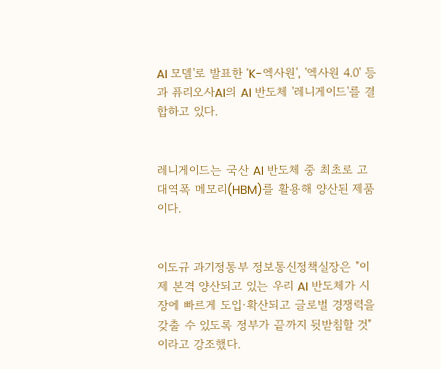AI 모델'로 발표한 'K-엑사원', '엑사원 4.0' 등과 퓨리오사AI의 AI 반도체 '레니게이드'를 결합하고 있다.


레니게이드는 국산 AI 반도체 중 최초로 고대역폭 메모리(HBM)를 활용해 양산된 제품이다.


이도규 과기정통부 정보통신정책실장은 "이제 본격 양산되고 있는 우리 AI 반도체가 시장에 빠르게 도입·확산되고 글로벌 경쟁력을 갖출 수 있도록 정부가 끝까지 뒷받침할 것"이라고 강조했다.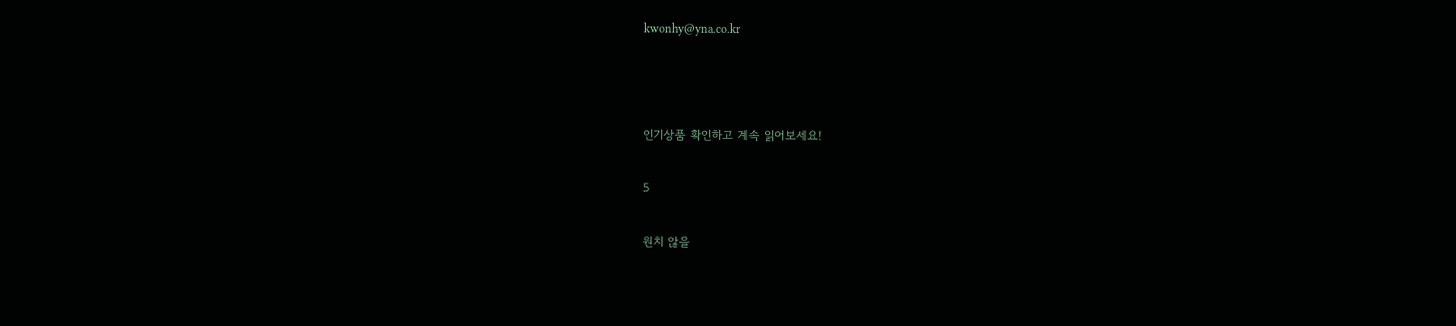kwonhy@yna.co.kr



인기상품 확인하고 계속 읽어보세요!

5

원치 않을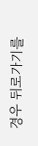경우 뒤로가기를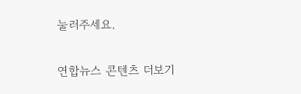눌러주세요.

연합뉴스 콘텐츠 더보기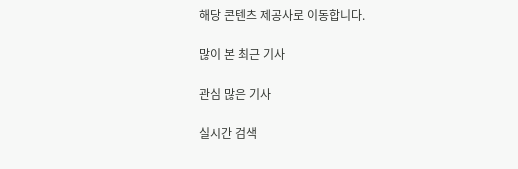해당 콘텐츠 제공사로 이동합니다.

많이 본 최근 기사

관심 많은 기사

실시간 검색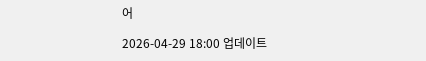어

2026-04-29 18:00 업데이트